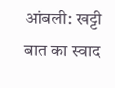आंबली: खट्टी बात का स्वाद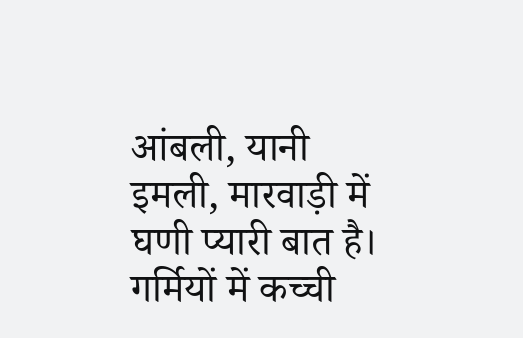आंबली, यानी इमली, मारवाड़ी में घणी प्यारी बात है। गर्मियों में कच्ची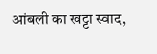आंबली का खट्टा स्वाद,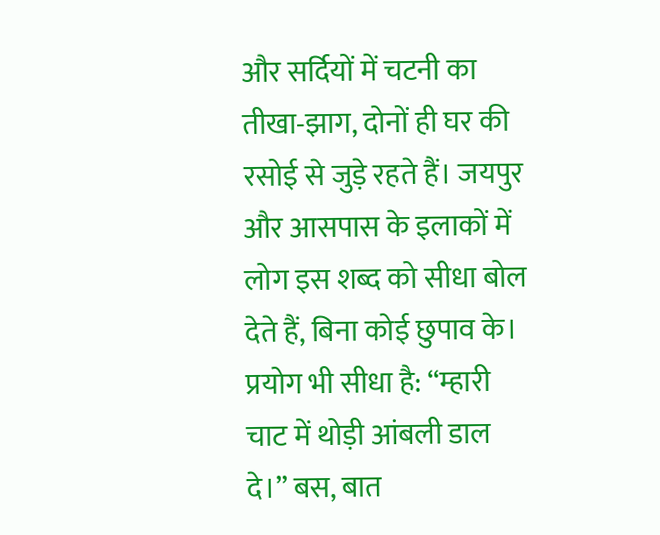और सर्दियों में चटनी का तीखा-झाग, दोनों ही घर की रसोई से जुड़े रहते हैं। जयपुर और आसपास के इलाकों में लोग इस शब्द को सीधा बोल देते हैं, बिना कोई छुपाव के। प्रयोग भी सीधा है: “म्हारी चाट में थोड़ी आंबली डाल दे।” बस, बात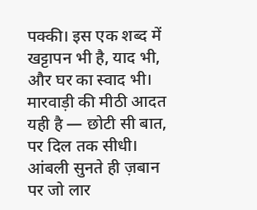पक्की। इस एक शब्द में खट्टापन भी है, याद भी, और घर का स्वाद भी। मारवाड़ी की मीठी आदत यही है — छोटी सी बात, पर दिल तक सीधी। आंबली सुनते ही ज़बान पर जो लार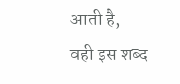आती है, वही इस शब्द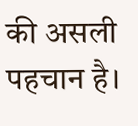की असली पहचान है।